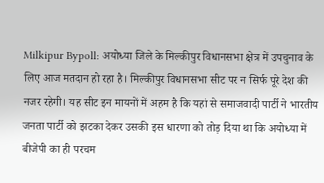Milkipur Bypoll: अयोध्या जिले के मिल्कीपुर विधानसभा क्षेत्र में उपचुनाव के लिए आज मतदान हो रहा है। मिल्कीपुर विधानसभा सीट पर न सिर्फ पूरे देश की नजर रहेगी। यह सीट इन मायनों में अहम है कि यहां से समाजवादी पार्टी ने भारतीय जनता पार्टी को झटका देकर उसकी इस धारणा को तोड़ दिया था कि अयोध्या में बीजेपी का ही परचम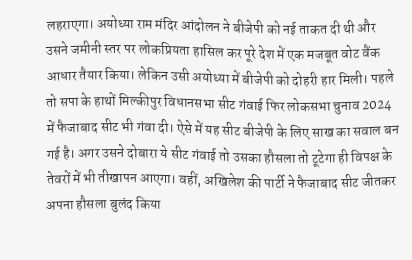लहराएगा। अयोध्या राम मंदिर आंदोलन ने बीजेपी को नई ताकत दी थी और उसने जमीनी स्तर पर लोकप्रियता हासिल कर पूरे देश में एक मजबूत वोट वैंक आधार तैयार किया। लेकिन उसी अयोध्या में बीजेपी को दोहरी हार मिली। पहले तो सपा के हाथों मिल्कीपुर विधानसभा सीट गंवाई फिर लोकसभा चुनाव 2024 में फैजाबाद सीट भी गंवा दी। ऐसे में यह सीट बीजेपी के लिए साख का सवाल बन गई है। अगर उसने दोबारा ये सीट गंवाई तो उसका हौसला तो टूटेगा ही विपक्ष के तेवरों में भी तीखापन आएगा। वहीं, अखिलेश की पार्टी ने फैजाबाद सीट जीतकर अपना हौसला बुलंद किया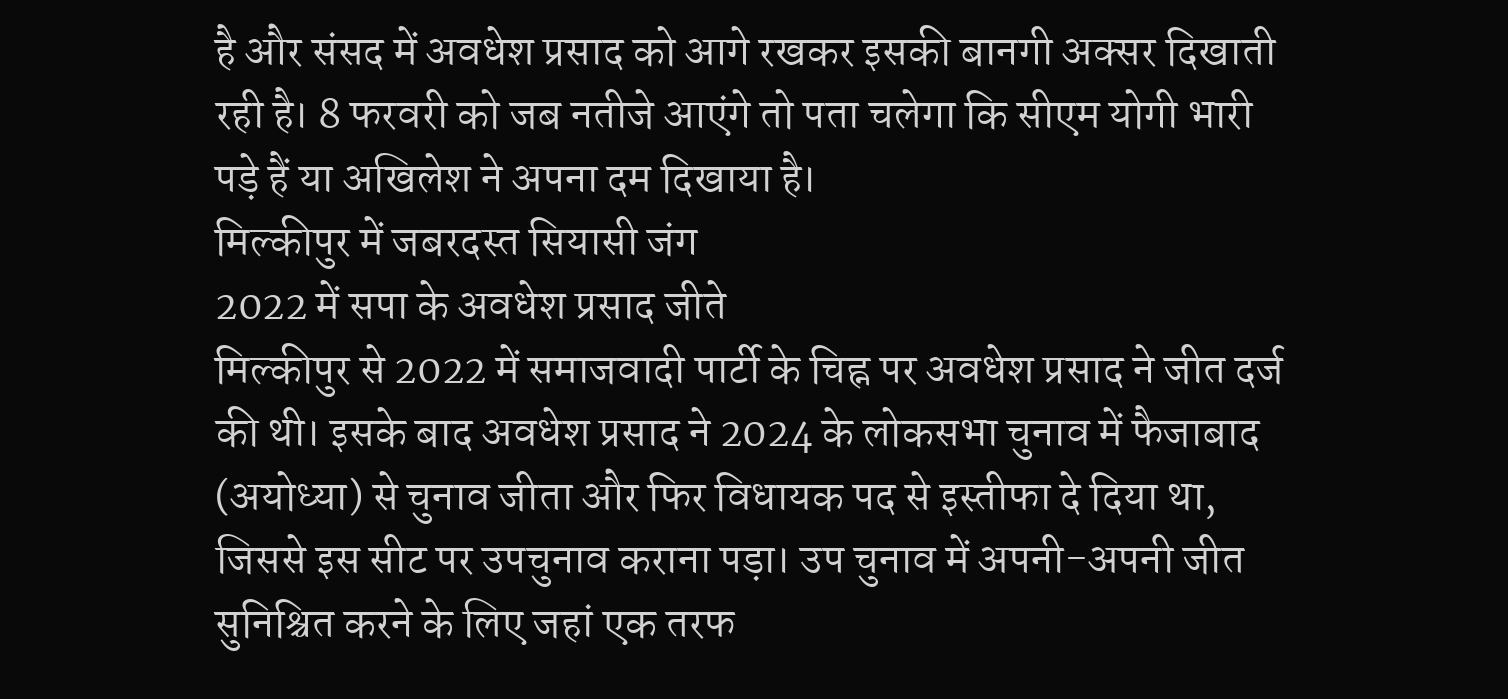है और संसद में अवधेश प्रसाद को आगे रखकर इसकी बानगी अक्सर दिखाती रही है। 8 फरवरी को जब नतीजे आएंगे तो पता चलेगा कि सीएम योगी भारी पड़े हैं या अखिलेश ने अपना दम दिखाया है।
मिल्कीपुर में जबरदस्त सियासी जंग
2022 में सपा के अवधेश प्रसाद जीते
मिल्कीपुर से 2022 में समाजवादी पार्टी के चिह्न पर अवधेश प्रसाद ने जीत दर्ज की थी। इसके बाद अवधेश प्रसाद ने 2024 के लोकसभा चुनाव में फैजाबाद (अयोध्या) से चुनाव जीता और फिर विधायक पद से इस्तीफा दे दिया था, जिससे इस सीट पर उपचुनाव कराना पड़ा। उप चुनाव में अपनी-अपनी जीत सुनिश्चित करने के लिए जहां एक तरफ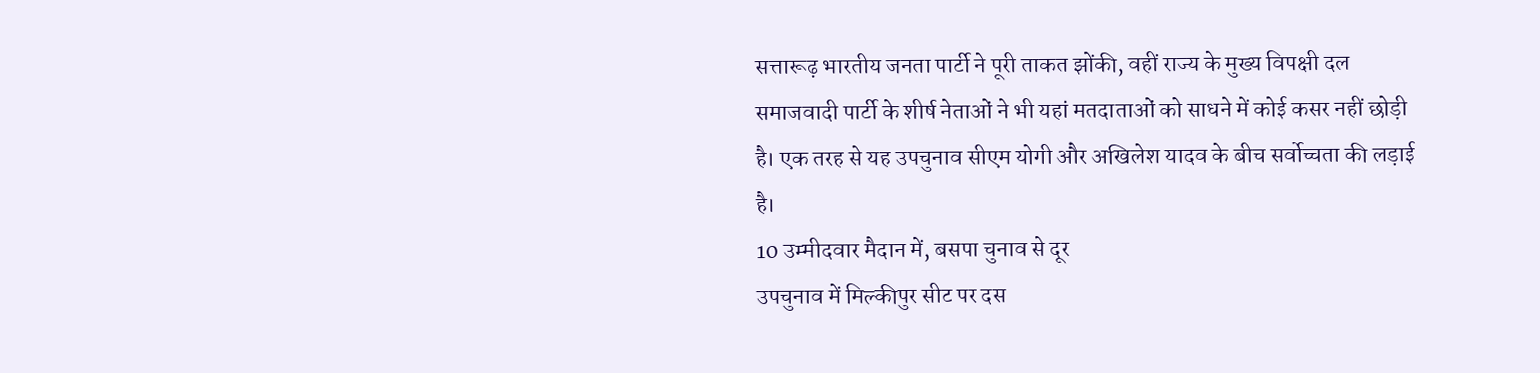सत्तारूढ़ भारतीय जनता पार्टी ने पूरी ताकत झोंकी, वहीं राज्य के मुख्य विपक्षी दल समाजवादी पार्टी के शीर्ष नेताओं ने भी यहां मतदाताओं को साधने में कोई कसर नहीं छोड़ी है। एक तरह से यह उपचुनाव सीएम योगी और अखिलेश यादव के बीच सर्वोच्चता की लड़ाई है।
10 उम्मीदवार मैदान में, बसपा चुनाव से दूर
उपचुनाव में मिल्कीपुर सीट पर दस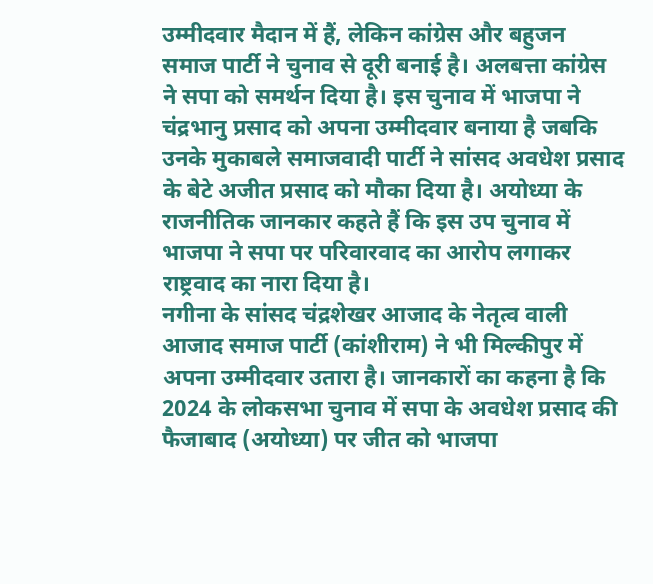उम्मीदवार मैदान में हैं, लेकिन कांग्रेस और बहुजन समाज पार्टी ने चुनाव से दूरी बनाई है। अलबत्ता कांग्रेस ने सपा को समर्थन दिया है। इस चुनाव में भाजपा ने चंद्रभानु प्रसाद को अपना उम्मीदवार बनाया है जबकि उनके मुकाबले समाजवादी पार्टी ने सांसद अवधेश प्रसाद के बेटे अजीत प्रसाद को मौका दिया है। अयोध्या के राजनीतिक जानकार कहते हैं कि इस उप चुनाव में भाजपा ने सपा पर परिवारवाद का आरोप लगाकर राष्ट्रवाद का नारा दिया है।
नगीना के सांसद चंद्रशेखर आजाद के नेतृत्व वाली आजाद समाज पार्टी (कांशीराम) ने भी मिल्कीपुर में अपना उम्मीदवार उतारा है। जानकारों का कहना है कि 2024 के लोकसभा चुनाव में सपा के अवधेश प्रसाद की फैजाबाद (अयोध्या) पर जीत को भाजपा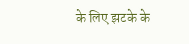के लिए झटके के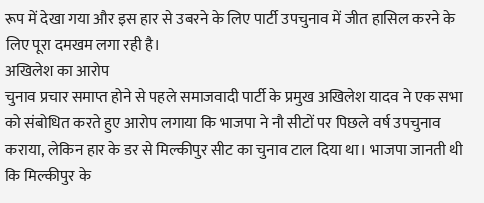रूप में देखा गया और इस हार से उबरने के लिए पार्टी उपचुनाव में जीत हासिल करने के लिए पूरा दमखम लगा रही है।
अखिलेश का आरोप
चुनाव प्रचार समाप्त होने से पहले समाजवादी पार्टी के प्रमुख अखिलेश यादव ने एक सभा को संबोधित करते हुए आरोप लगाया कि भाजपा ने नौ सीटों पर पिछले वर्ष उपचुनाव कराया, लेकिन हार के डर से मिल्कीपुर सीट का चुनाव टाल दिया था। भाजपा जानती थी कि मिल्कीपुर के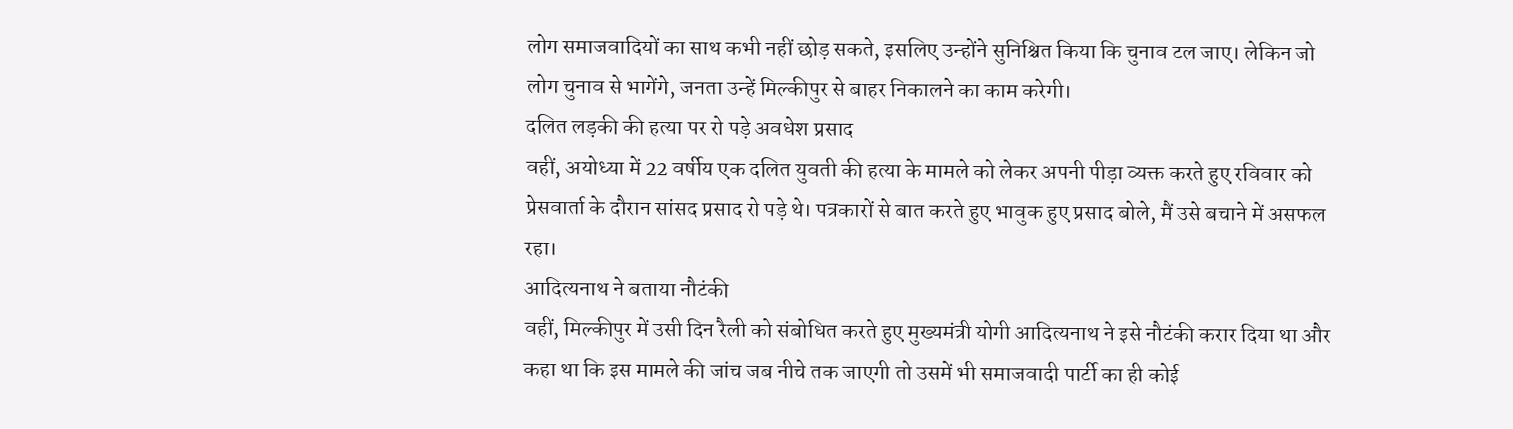लोग समाजवादियों का साथ कभी नहीं छोड़ सकते, इसलिए उन्होंने सुनिश्चित किया कि चुनाव टल जाए। लेकिन जो लोग चुनाव से भागेंगे, जनता उन्हें मिल्कीपुर से बाहर निकालने का काम करेगी।
दलित लड़की की हत्या पर रो पड़े अवधेश प्रसाद
वहीं, अयोध्या में 22 वर्षीय एक दलित युवती की हत्या के मामले को लेकर अपनी पीड़ा व्यक्त करते हुए रविवार को प्रेसवार्ता के दौरान सांसद प्रसाद रो पड़े थे। पत्रकारों से बात करते हुए भावुक हुए प्रसाद बोले, मैं उसे बचाने में असफल रहा।
आदित्यनाथ ने बताया नौटंकी
वहीं, मिल्कीपुर में उसी दिन रैली को संबोधित करते हुए मुख्यमंत्री योगी आदित्यनाथ ने इसे नौटंकी करार दिया था और कहा था कि इस मामले की जांच जब नीचे तक जाएगी तो उसमें भी समाजवादी पार्टी का ही कोई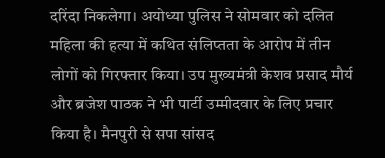दरिंदा निकलेगा। अयोध्या पुलिस ने सोमवार को दलित महिला की हत्या में कथित संलिप्तता के आरोप में तीन लोगों को गिरफ्तार किया। उप मुख्यमंत्री केशव प्रसाद मौर्य और ब्रजेश पाठक ने भी पार्टी उम्मीदवार के लिए प्रचार किया है। मैनपुरी से सपा सांसद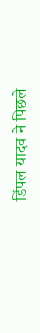डिंपल यादव ने पिछले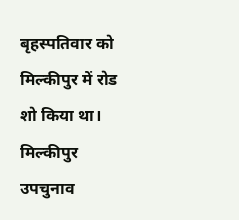बृहस्पतिवार को मिल्कीपुर में रोड शो किया था। मिल्कीपुर उपचुनाव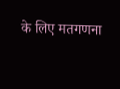के लिए मतगणना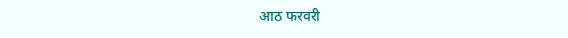आठ फरवरी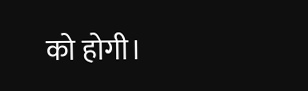को होगी।